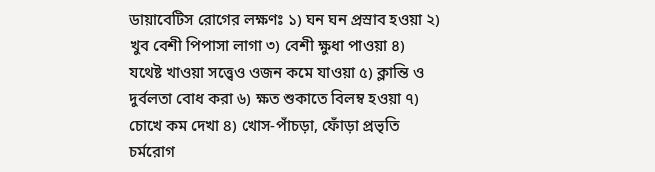ডায়াবেটিস রোগের লক্ষণঃ ১) ঘন ঘন প্রস্রাব হওয়া ২)
খুব বেশী পিপাসা লাগা ৩) বেশী ক্ষুধা পাওয়া ৪)
যথেষ্ট খাওয়া সত্ত্বেও ওজন কমে যাওয়া ৫) ক্লান্তি ও
দুর্বলতা বোধ করা ৬) ক্ষত শুকাতে বিলম্ব হওয়া ৭)
চোখে কম দেখা 8) খোস-পাঁচড়া, ফোঁড়া প্রভৃতি
চর্মরোগ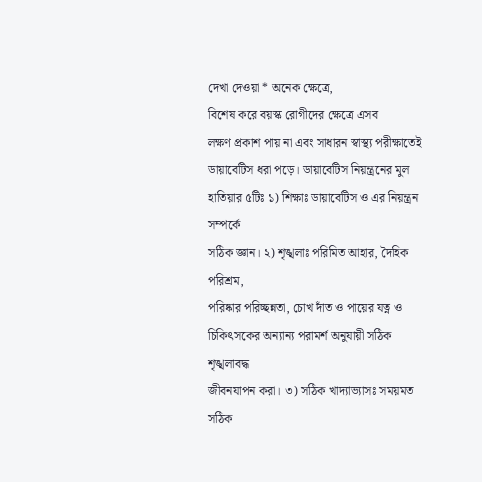দেখা দেওয়া * অনেক ক্ষেত্রে,
বিশেষ করে বয়স্ক রোগীদের ক্ষেত্রে এসব
লক্ষণ প্রকাশ পায় না এবং সাধারন স্বাস্থ্য পরীক্ষাতেই
ডায়াবেটিস ধরা পড়ে। ডায়াবেটিস নিয়ন্ত্রনের মুল
হাতিয়ার ৫টিঃ ১) শিক্ষাঃ ডায়াবেটিস ও এর নিয়ন্ত্রন সম্পর্কে
সঠিক জ্ঞান। ২) শৃঙ্খলাঃ পরিমিত আহার, দৈহিক পরিশ্রম,
পরিষ্কার পরিচ্ছন্নতা, চোখ দাঁত ও পায়ের যত্ন ও
চিকিৎসকের অন্যান্য পরামর্শ অনুযায়ী সঠিক শৃঙ্খলাবদ্ধ
জীবনযাপন করা। ৩) সঠিক খাদ্যাভ্যাসঃ সময়মত সঠিক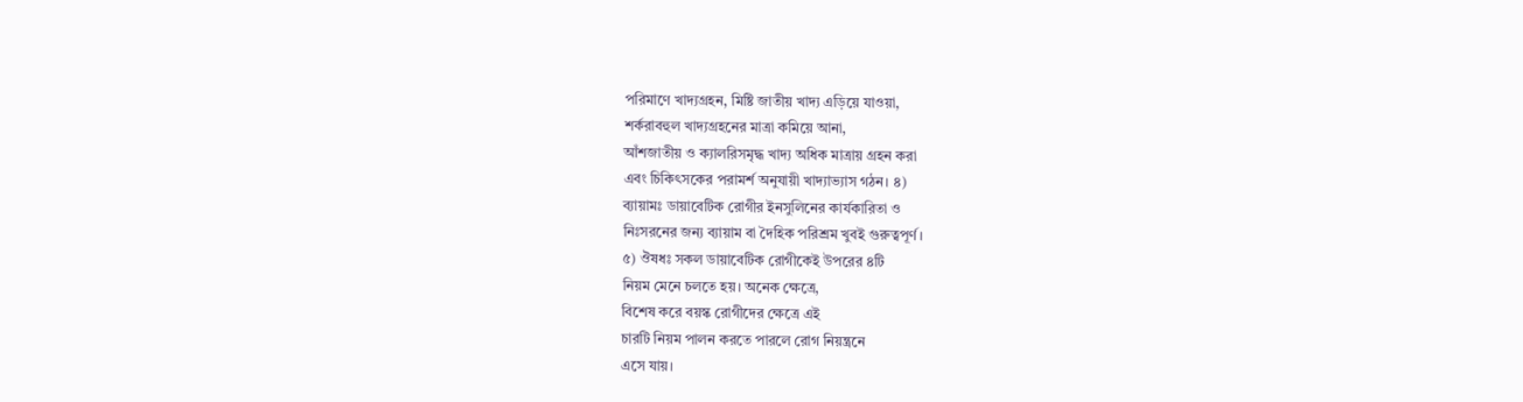পরিমাণে খাদ্যগ্রহন, মিষ্টি জাতীয় খাদ্য এড়িয়ে যাওয়া,
শর্করাবহুল খাদ্যগ্রহনের মাত্রা কমিয়ে আনা,
আঁশজাতীয় ও ক্যালরিসমৃদ্ধ খাদ্য অধিক মাত্রায় গ্রহন করা
এবং চিকিৎসকের পরামর্শ অনুযায়ী খাদ্যাভ্যাস গঠন। ৪)
ব্যায়ামঃ ডায়াবেটিক রোগীর ইনসুলিনের কার্যকারিতা ও
নিঃসরনের জন্য ব্যায়াম বা দৈহিক পরিশ্রম খুবই গুরুত্বপূর্ণ।
৫) ঔষধঃ সকল ডায়াবেটিক রোগীকেই উপরের ৪টি
নিয়ম মেনে চলতে হয়। অনেক ক্ষেত্রে,
বিশেষ করে বয়স্ক রোগীদের ক্ষেত্রে এই
চারটি নিয়ম পালন করতে পারলে রোগ নিয়ন্ত্রনে
এসে যায়।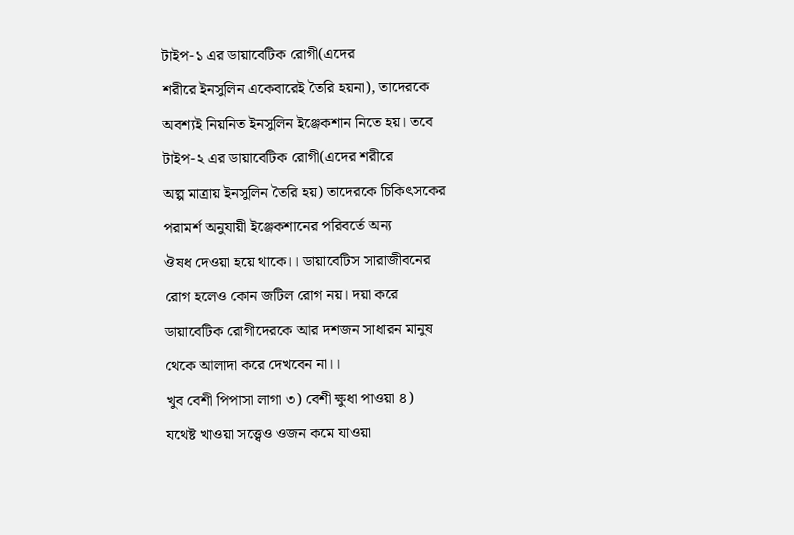টাইপ-১ এর ডায়াবেটিক রোগী(এদের
শরীরে ইনসুলিন একেবারেই তৈরি হয়না), তাদেরকে
অবশ্যই নিয়নিত ইনসুলিন ইঞ্জেকশান নিতে হয়। তবে
টাইপ-২ এর ডায়াবেটিক রোগী(এদের শরীরে
অল্প মাত্রায় ইনসুলিন তৈরি হয়) তাদেরকে চিকিৎসকের
পরামর্শ অনুযায়ী ইঞ্জেকশানের পরিবর্তে অন্য
ঔষধ দেওয়া হয়ে থাকে।। ডায়াবেটিস সারাজীবনের
রোগ হলেও কোন জটিল রোগ নয়। দয়া করে
ডায়াবেটিক রোগীদেরকে আর দশজন সাধারন মানুষ
থেকে আলাদা করে দেখবেন না।।
খুব বেশী পিপাসা লাগা ৩) বেশী ক্ষুধা পাওয়া ৪)
যথেষ্ট খাওয়া সত্ত্বেও ওজন কমে যাওয়া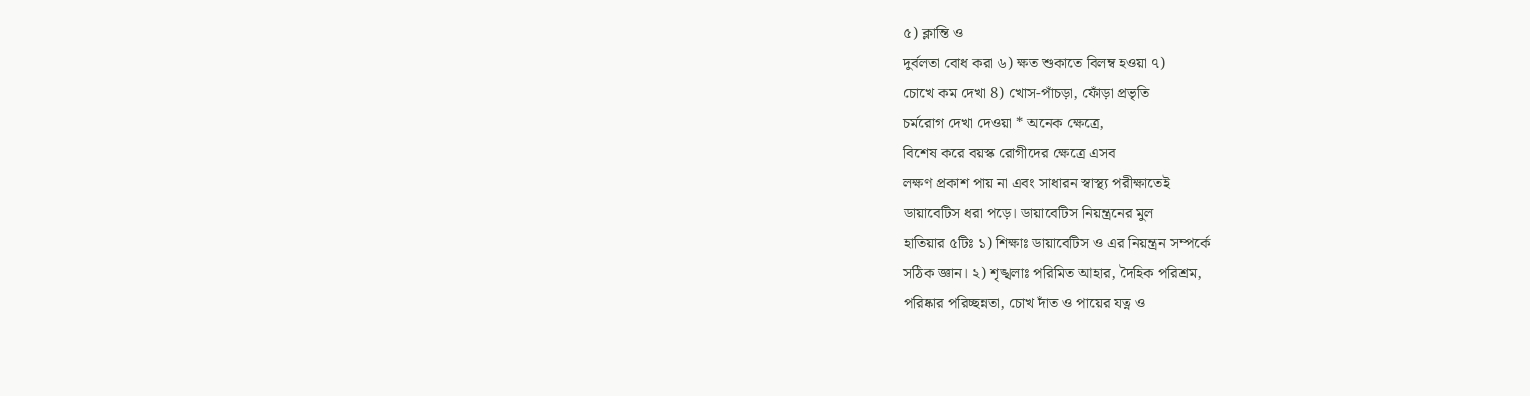৫) ক্লান্তি ও
দুর্বলতা বোধ করা ৬) ক্ষত শুকাতে বিলম্ব হওয়া ৭)
চোখে কম দেখা 8) খোস-পাঁচড়া, ফোঁড়া প্রভৃতি
চর্মরোগ দেখা দেওয়া * অনেক ক্ষেত্রে,
বিশেষ করে বয়স্ক রোগীদের ক্ষেত্রে এসব
লক্ষণ প্রকাশ পায় না এবং সাধারন স্বাস্থ্য পরীক্ষাতেই
ডায়াবেটিস ধরা পড়ে। ডায়াবেটিস নিয়ন্ত্রনের মুল
হাতিয়ার ৫টিঃ ১) শিক্ষাঃ ডায়াবেটিস ও এর নিয়ন্ত্রন সম্পর্কে
সঠিক জ্ঞান। ২) শৃঙ্খলাঃ পরিমিত আহার, দৈহিক পরিশ্রম,
পরিষ্কার পরিচ্ছন্নতা, চোখ দাঁত ও পায়ের যত্ন ও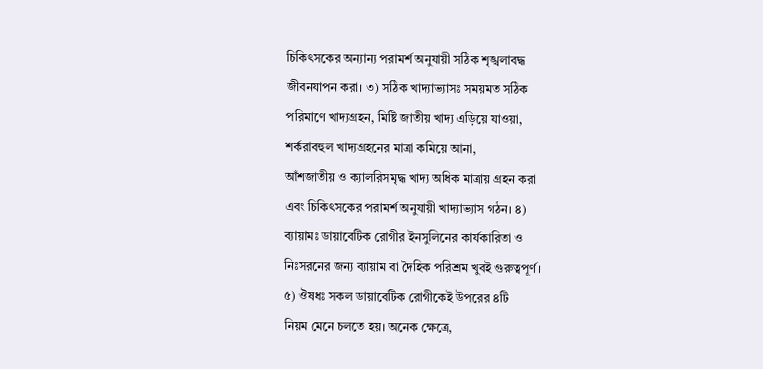চিকিৎসকের অন্যান্য পরামর্শ অনুযায়ী সঠিক শৃঙ্খলাবদ্ধ
জীবনযাপন করা। ৩) সঠিক খাদ্যাভ্যাসঃ সময়মত সঠিক
পরিমাণে খাদ্যগ্রহন, মিষ্টি জাতীয় খাদ্য এড়িয়ে যাওয়া,
শর্করাবহুল খাদ্যগ্রহনের মাত্রা কমিয়ে আনা,
আঁশজাতীয় ও ক্যালরিসমৃদ্ধ খাদ্য অধিক মাত্রায় গ্রহন করা
এবং চিকিৎসকের পরামর্শ অনুযায়ী খাদ্যাভ্যাস গঠন। ৪)
ব্যায়ামঃ ডায়াবেটিক রোগীর ইনসুলিনের কার্যকারিতা ও
নিঃসরনের জন্য ব্যায়াম বা দৈহিক পরিশ্রম খুবই গুরুত্বপূর্ণ।
৫) ঔষধঃ সকল ডায়াবেটিক রোগীকেই উপরের ৪টি
নিয়ম মেনে চলতে হয়। অনেক ক্ষেত্রে,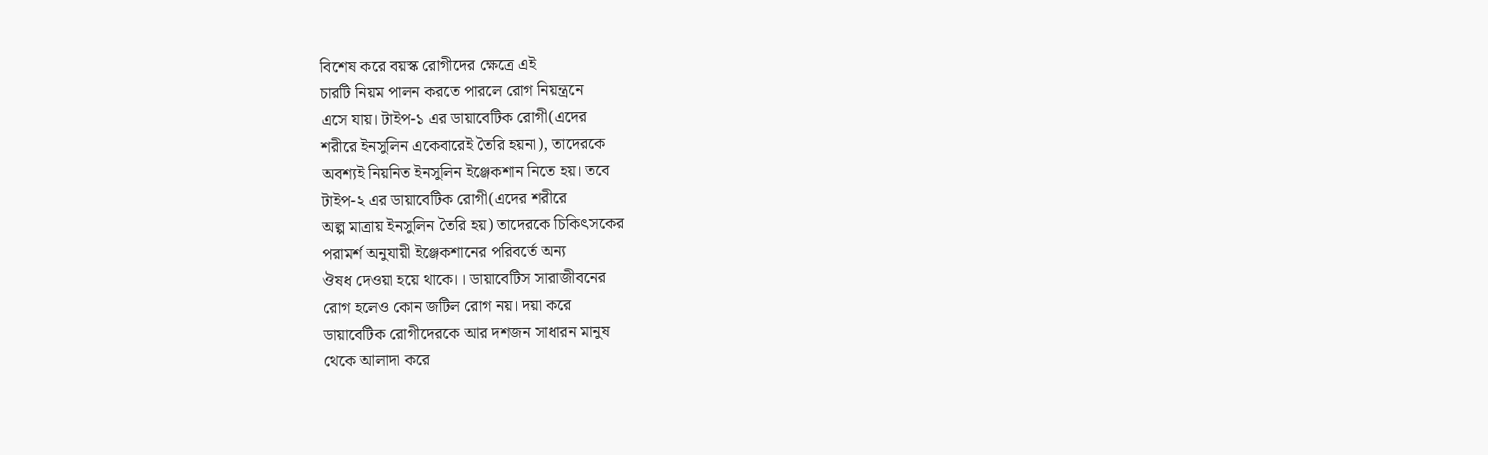বিশেষ করে বয়স্ক রোগীদের ক্ষেত্রে এই
চারটি নিয়ম পালন করতে পারলে রোগ নিয়ন্ত্রনে
এসে যায়। টাইপ-১ এর ডায়াবেটিক রোগী(এদের
শরীরে ইনসুলিন একেবারেই তৈরি হয়না), তাদেরকে
অবশ্যই নিয়নিত ইনসুলিন ইঞ্জেকশান নিতে হয়। তবে
টাইপ-২ এর ডায়াবেটিক রোগী(এদের শরীরে
অল্প মাত্রায় ইনসুলিন তৈরি হয়) তাদেরকে চিকিৎসকের
পরামর্শ অনুযায়ী ইঞ্জেকশানের পরিবর্তে অন্য
ঔষধ দেওয়া হয়ে থাকে।। ডায়াবেটিস সারাজীবনের
রোগ হলেও কোন জটিল রোগ নয়। দয়া করে
ডায়াবেটিক রোগীদেরকে আর দশজন সাধারন মানুষ
থেকে আলাদা করে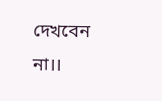দেখবেন না।।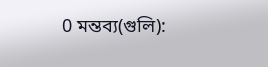0 মন্তব্য(গুলি):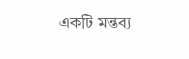একটি মন্তব্য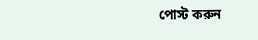পোস্ট করুন